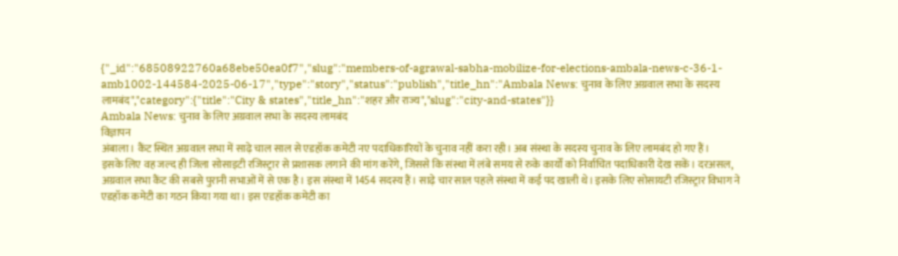{"_id":"68508922760a68ebe50ea0f7","slug":"members-of-agrawal-sabha-mobilize-for-elections-ambala-news-c-36-1-amb1002-144584-2025-06-17","type":"story","status":"publish","title_hn":"Ambala News: चुनाव के लिए अग्रवाल सभा के सदस्य लामबंद","category":{"title":"City & states","title_hn":"शहर और राज्य","slug":"city-and-states"}}
Ambala News: चुनाव के लिए अग्रवाल सभा के सदस्य लामबंद
विज्ञापन
अंबाला। कैंट स्थित अग्रवाल सभा में साढ़े चाल साल से एडहॉक कमेटी नए पदाधिकारियों के चुनाव नहीं करा रही। अब संस्था के सदस्य चुनाव के लिए लामबंद हो गए हैं।
इसके लिए वह जल्द ही जिला सोसाइटी रजिस्ट्रार से प्रशासक लगाने की मांग करेंगे, जिससे कि संस्था में लंबे समय से रुके कार्यों को निर्वाचित पदाधिकारी देख सकें। दरअसल, अग्रवाल सभा कैंट की सबसे पुरानी सभाओं में से एक है। इस संस्था में 1454 सदस्य हैं। साढ़े चार साल पहले संस्था में कई पद खाली थे। इसके लिए सोसायटी रजिस्ट्रार विभाग ने एडहॉक कमेटी का गठन किया गया था। इस एडहॉक कमेटी का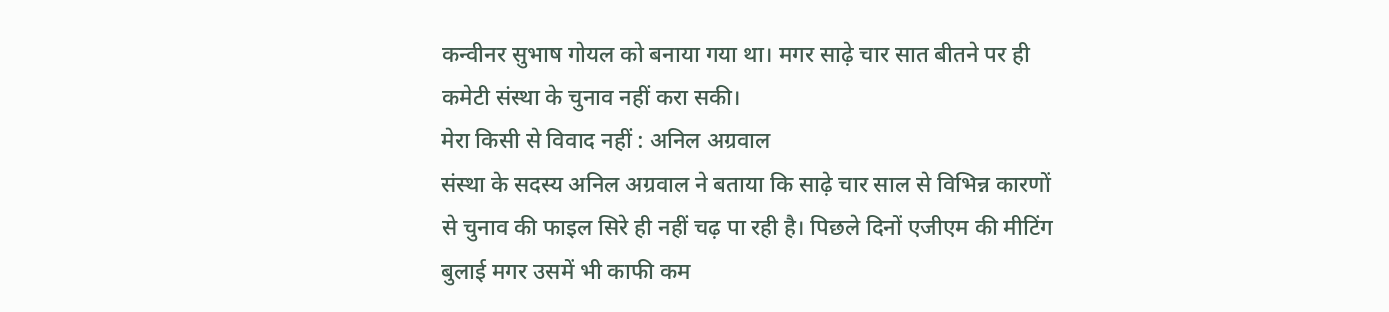कन्वीनर सुभाष गोयल को बनाया गया था। मगर साढ़े चार सात बीतने पर ही कमेटी संस्था के चुनाव नहीं करा सकी।
मेरा किसी से विवाद नहीं : अनिल अग्रवाल
संस्था के सदस्य अनिल अग्रवाल ने बताया कि साढ़े चार साल से विभिन्न कारणों से चुनाव की फाइल सिरे ही नहीं चढ़ पा रही है। पिछले दिनों एजीएम की मीटिंग बुलाई मगर उसमें भी काफी कम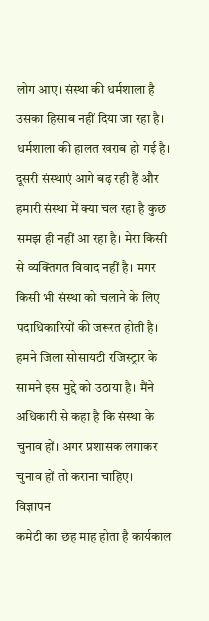लोग आए। संस्था की धर्मशाला है उसका हिसाब नहीं दिया जा रहा है। धर्मशाला की हालत खराब हो गई है। दूसरी संस्थाएं आगे बढ़ रही हैं और हमारी संस्था में क्या चल रहा है कुछ समझ ही नहीं आ रहा है। मेरा किसी से व्यक्तिगत विवाद नहीं है। मगर किसी भी संस्था को चलाने के लिए पदाधिकारियों की जरूरत होती है। हमने जिला सोसायटी रजिस्ट्रार के सामने इस मुद्दे को उठाया है। मैंने अधिकारी से कहा है कि संस्था के चुनाव हों। अगर प्रशासक लगाकर चुनाव हों तो कराना चाहिए।
विज्ञापन
कमेटी का छह माह होता है कार्यकाल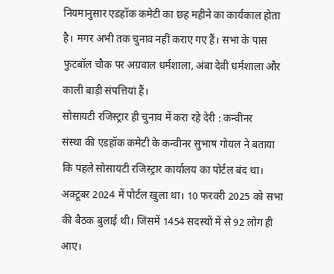नियमानुसार एडहॉक कमेटी का छह महीने का कार्यकाल होता है। मगर अभी तक चुनाव नहीं कराए गए हैं। सभा के पास फुटबॉल चौक पर अग्रवाल धर्मशाला, अंबा देवी धर्मशाला और काली बाड़ी संपत्तियां हैं।
सोसायटी रजिस्ट्रार ही चुनाव में करा रहे देरी : कन्वीनर
संस्था की एडहॉक कमेटी के कन्वीनर सुभाष गोयल ने बताया कि पहले सोसायटी रजिस्ट्रार कार्यालय का पोर्टल बंद था। अक्टूबर 2024 में पोर्टल खुला था। 10 फरवरी 2025 को सभा की बैठक बुलाई थी। जिसमें 1454 सदस्यों में से 92 लोग ही आए।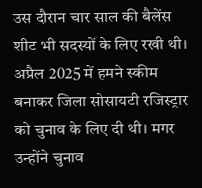उस दौरान चार साल की बैलेंस शीट भी सदस्यों के लिए रखी थी। अप्रैल 2025 में हमने स्कीम बनाकर जिला सोसायटी रजिस्ट्रार को चुनाव के लिए दी थी। मगर उन्होंने चुनाव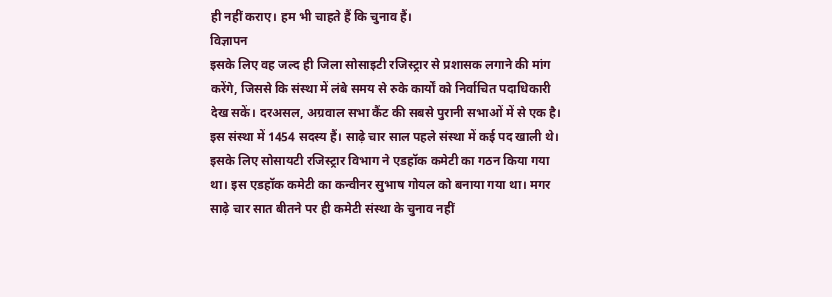ही नहीं कराए। हम भी चाहते हैं कि चुनाव हैं।
विज्ञापन
इसके लिए वह जल्द ही जिला सोसाइटी रजिस्ट्रार से प्रशासक लगाने की मांग करेंगे, जिससे कि संस्था में लंबे समय से रुके कार्यों को निर्वाचित पदाधिकारी देख सकें। दरअसल, अग्रवाल सभा कैंट की सबसे पुरानी सभाओं में से एक है। इस संस्था में 1454 सदस्य हैं। साढ़े चार साल पहले संस्था में कई पद खाली थे। इसके लिए सोसायटी रजिस्ट्रार विभाग ने एडहॉक कमेटी का गठन किया गया था। इस एडहॉक कमेटी का कन्वीनर सुभाष गोयल को बनाया गया था। मगर साढ़े चार सात बीतने पर ही कमेटी संस्था के चुनाव नहीं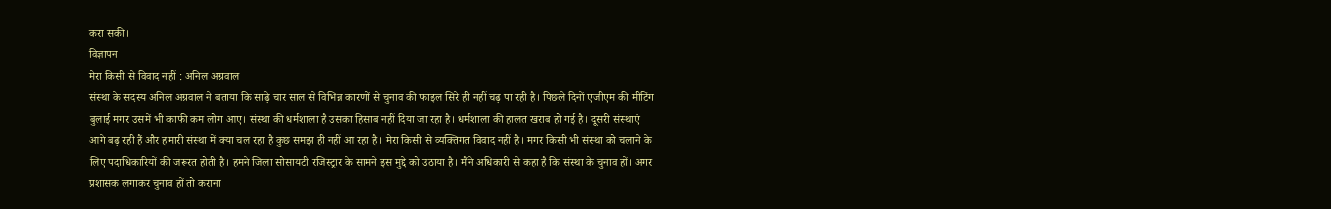करा सकी।
विज्ञापन
मेरा किसी से विवाद नहीं : अनिल अग्रवाल
संस्था के सदस्य अनिल अग्रवाल ने बताया कि साढ़े चार साल से विभिन्न कारणों से चुनाव की फाइल सिरे ही नहीं चढ़ पा रही है। पिछले दिनों एजीएम की मीटिंग बुलाई मगर उसमें भी काफी कम लोग आए। संस्था की धर्मशाला है उसका हिसाब नहीं दिया जा रहा है। धर्मशाला की हालत खराब हो गई है। दूसरी संस्थाएं आगे बढ़ रही हैं और हमारी संस्था में क्या चल रहा है कुछ समझ ही नहीं आ रहा है। मेरा किसी से व्यक्तिगत विवाद नहीं है। मगर किसी भी संस्था को चलाने के लिए पदाधिकारियों की जरूरत होती है। हमने जिला सोसायटी रजिस्ट्रार के सामने इस मुद्दे को उठाया है। मैंने अधिकारी से कहा है कि संस्था के चुनाव हों। अगर प्रशासक लगाकर चुनाव हों तो कराना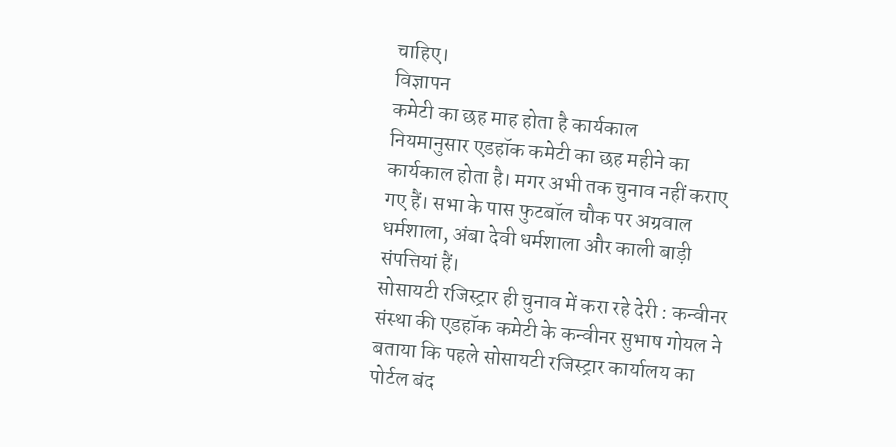चाहिए।
विज्ञापन
कमेटी का छह माह होता है कार्यकाल
नियमानुसार एडहॉक कमेटी का छह महीने का कार्यकाल होता है। मगर अभी तक चुनाव नहीं कराए गए हैं। सभा के पास फुटबॉल चौक पर अग्रवाल धर्मशाला, अंबा देवी धर्मशाला और काली बाड़ी संपत्तियां हैं।
सोसायटी रजिस्ट्रार ही चुनाव में करा रहे देरी : कन्वीनर
संस्था की एडहॉक कमेटी के कन्वीनर सुभाष गोयल ने बताया कि पहले सोसायटी रजिस्ट्रार कार्यालय का पोर्टल बंद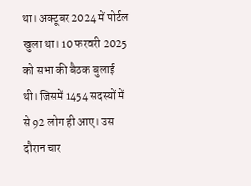था। अक्टूबर 2024 में पोर्टल खुला था। 10 फरवरी 2025 को सभा की बैठक बुलाई थी। जिसमें 1454 सदस्यों में से 92 लोग ही आए। उस दौरान चार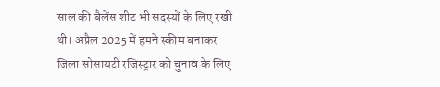साल की बैलेंस शीट भी सदस्यों के लिए रखी थी। अप्रैल 2025 में हमने स्कीम बनाकर जिला सोसायटी रजिस्ट्रार को चुनाव के लिए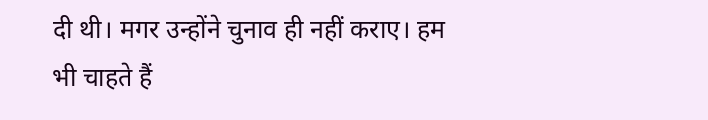दी थी। मगर उन्होंने चुनाव ही नहीं कराए। हम भी चाहते हैं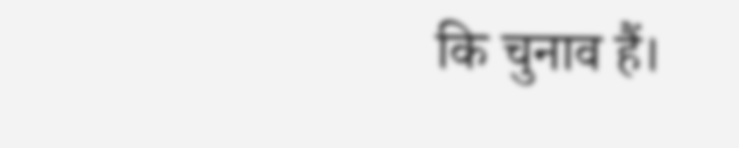कि चुनाव हैं।